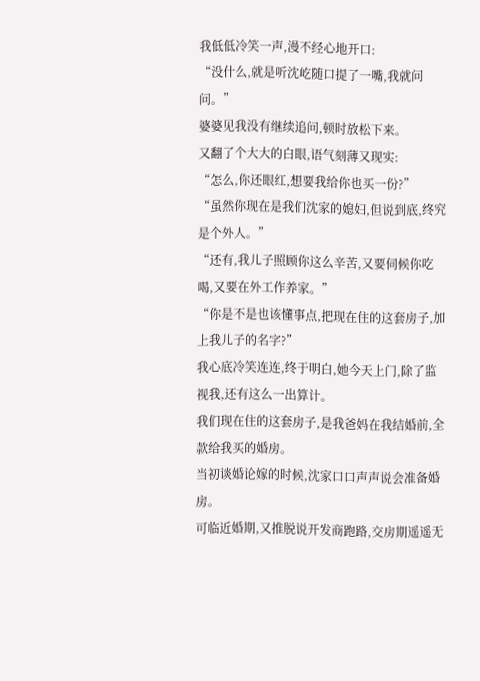我低低冷笑一声,漫不经心地开口:
“没什么,就是听沈屹随口提了一嘴,我就问问。”
婆婆见我没有继续追问,顿时放松下来。
又翻了个大大的白眼,语气刻薄又现实:
“怎么,你还眼红,想要我给你也买一份?”
“虽然你现在是我们沈家的媳妇,但说到底,终究是个外人。”
“还有,我儿子照顾你这么辛苦,又要伺候你吃喝,又要在外工作养家。”
“你是不是也该懂事点,把现在住的这套房子,加上我儿子的名字?”
我心底冷笑连连,终于明白,她今天上门,除了监视我,还有这么一出算计。
我们现在住的这套房子,是我爸妈在我结婚前,全款给我买的婚房。
当初谈婚论嫁的时候,沈家口口声声说会准备婚房。
可临近婚期,又推脱说开发商跑路,交房期遥遥无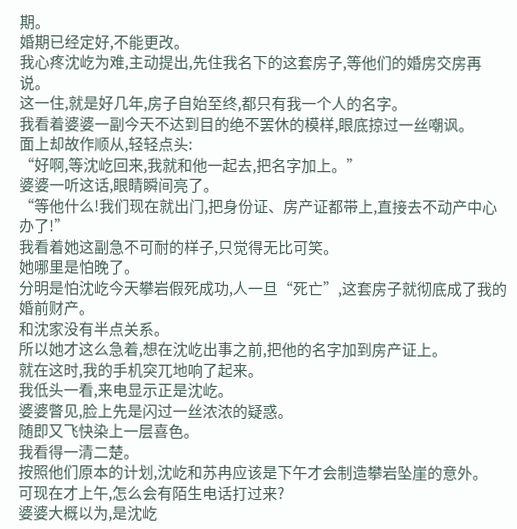期。
婚期已经定好,不能更改。
我心疼沈屹为难,主动提出,先住我名下的这套房子,等他们的婚房交房再说。
这一住,就是好几年,房子自始至终,都只有我一个人的名字。
我看着婆婆一副今天不达到目的绝不罢休的模样,眼底掠过一丝嘲讽。
面上却故作顺从,轻轻点头:
“好啊,等沈屹回来,我就和他一起去,把名字加上。”
婆婆一听这话,眼睛瞬间亮了。
“等他什么!我们现在就出门,把身份证、房产证都带上,直接去不动产中心办了!”
我看着她这副急不可耐的样子,只觉得无比可笑。
她哪里是怕晚了。
分明是怕沈屹今天攀岩假死成功,人一旦“死亡”,这套房子就彻底成了我的婚前财产。
和沈家没有半点关系。
所以她才这么急着,想在沈屹出事之前,把他的名字加到房产证上。
就在这时,我的手机突兀地响了起来。
我低头一看,来电显示正是沈屹。
婆婆瞥见,脸上先是闪过一丝浓浓的疑惑。
随即又飞快染上一层喜色。
我看得一清二楚。
按照他们原本的计划,沈屹和苏冉应该是下午才会制造攀岩坠崖的意外。
可现在才上午,怎么会有陌生电话打过来?
婆婆大概以为,是沈屹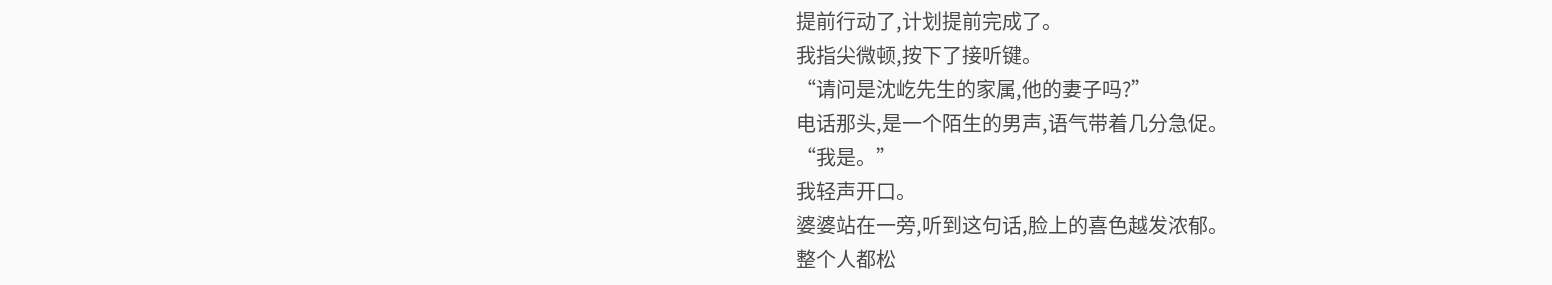提前行动了,计划提前完成了。
我指尖微顿,按下了接听键。
“请问是沈屹先生的家属,他的妻子吗?”
电话那头,是一个陌生的男声,语气带着几分急促。
“我是。”
我轻声开口。
婆婆站在一旁,听到这句话,脸上的喜色越发浓郁。
整个人都松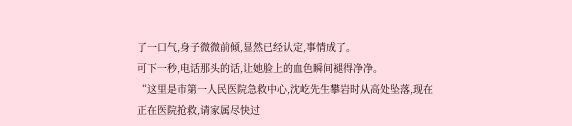了一口气,身子微微前倾,显然已经认定,事情成了。
可下一秒,电话那头的话,让她脸上的血色瞬间褪得净净。
“这里是市第一人民医院急救中心,沈屹先生攀岩时从高处坠落,现在正在医院抢救,请家属尽快过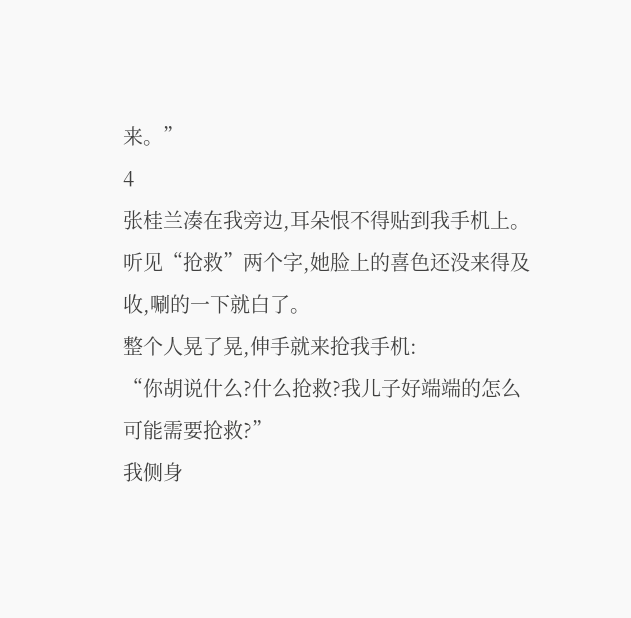来。”
4
张桂兰凑在我旁边,耳朵恨不得贴到我手机上。
听见“抢救”两个字,她脸上的喜色还没来得及收,唰的一下就白了。
整个人晃了晃,伸手就来抢我手机:
“你胡说什么?什么抢救?我儿子好端端的怎么可能需要抢救?”
我侧身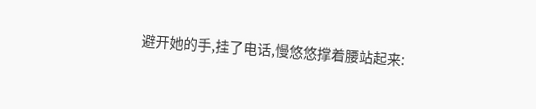避开她的手,挂了电话,慢悠悠撑着腰站起来: